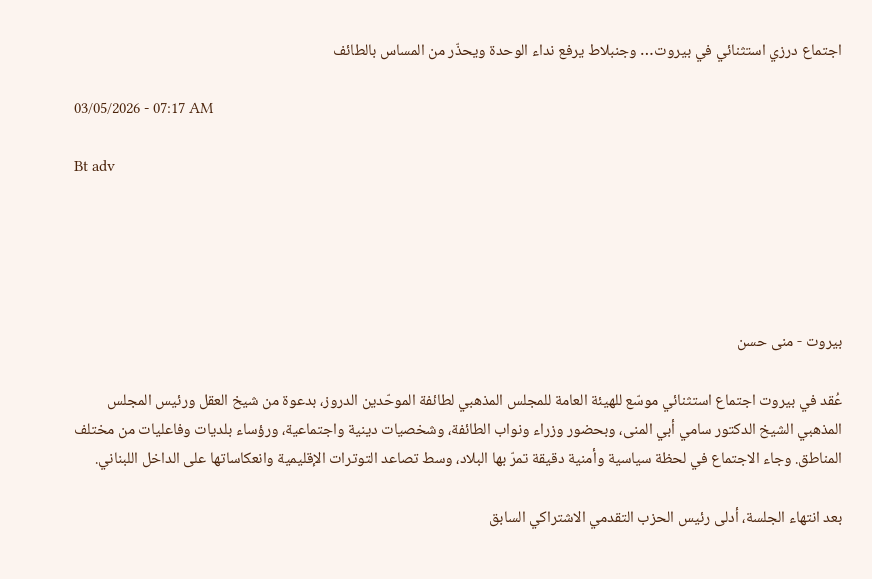اجتماع درزي استثنائي في بيروت… وجنبلاط يرفع نداء الوحدة ويحذّر من المساس بالطائف

03/05/2026 - 07:17 AM

Bt adv





بيروت - منى حسن

عُقد في بيروت اجتماع استثنائي موسّع للهيئة العامة للمجلس المذهبي لطائفة الموحّدين الدروز، بدعوة من شيخ العقل ورئيس المجلس المذهبي الشيخ الدكتور سامي أبي المنى، وبحضور وزراء ونواب الطائفة، وشخصيات دينية واجتماعية، ورؤساء بلديات وفاعليات من مختلف المناطق. وجاء الاجتماع في لحظة سياسية وأمنية دقيقة تمرّ بها البلاد، وسط تصاعد التوترات الإقليمية وانعكاساتها على الداخل اللبناني.

بعد انتهاء الجلسة، أدلى رئيس الحزب التقدمي الاشتراكي السابق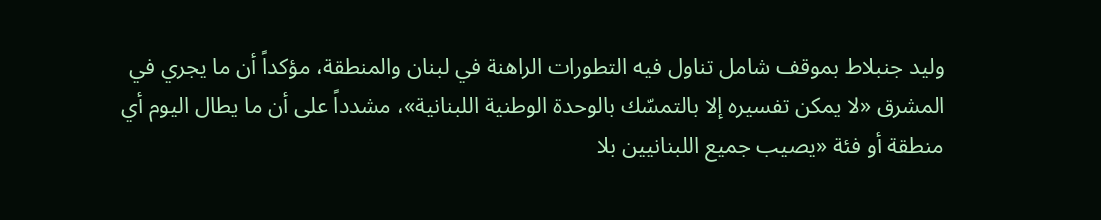وليد جنبلاط بموقف شامل تناول فيه التطورات الراهنة في لبنان والمنطقة، مؤكداً أن ما يجري في المشرق «لا يمكن تفسيره إلا بالتمسّك بالوحدة الوطنية اللبنانية»، مشدداً على أن ما يطال اليوم أي منطقة أو فئة «يصيب جميع اللبنانيين بلا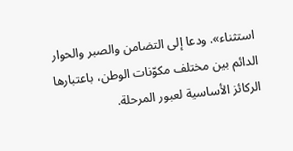استثناء». ودعا إلى التضامن والصبر والحوار الدائم بين مختلف مكوّنات الوطن، باعتبارها الركائز الأساسية لعبور المرحلة.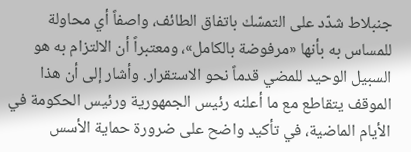جنبلاط شدّد على التمسّك باتفاق الطائف، واصفاً أي محاولة للمساس به بأنها «مرفوضة بالكامل»، ومعتبراً أن الالتزام به هو السبيل الوحيد للمضي قدماً نحو الاستقرار. وأشار إلى أن هذا الموقف يتقاطع مع ما أعلنه رئيس الجمهورية ورئيس الحكومة في الأيام الماضية، في تأكيد واضح على ضرورة حماية الأسس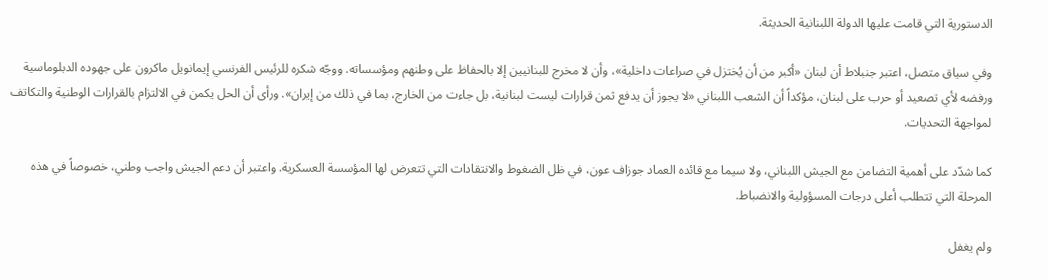الدستورية التي قامت عليها الدولة اللبنانية الحديثة.

وفي سياق متصل، اعتبر جنبلاط أن لبنان «أكبر من أن يُختزل في صراعات داخلية»، وأن لا مخرج للبنانيين إلا بالحفاظ على وطنهم ومؤسساته. ووجّه شكره للرئيس الفرنسي إيمانويل ماكرون على جهوده الدبلوماسية ورفضه لأي تصعيد أو حرب على لبنان، مؤكداً أن الشعب اللبناني «لا يجوز أن يدفع ثمن قرارات ليست لبنانية، بل جاءت من الخارج، بما في ذلك من إيران». ورأى أن الحل يكمن في الالتزام بالقرارات الوطنية والتكاتف لمواجهة التحديات.

كما شدّد على أهمية التضامن مع الجيش اللبناني، ولا سيما مع قائده العماد جوزاف عون، في ظل الضغوط والانتقادات التي تتعرض لها المؤسسة العسكرية. واعتبر أن دعم الجيش واجب وطني، خصوصاً في هذه المرحلة التي تتطلب أعلى درجات المسؤولية والانضباط.

ولم يغفل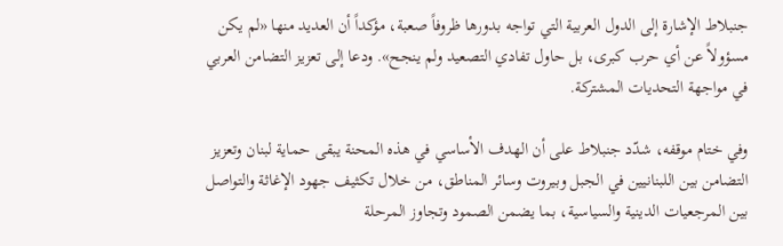جنبلاط الإشارة إلى الدول العربية التي تواجه بدورها ظروفاً صعبة، مؤكداً أن العديد منها «لم يكن مسؤولاً عن أي حرب كبرى، بل حاول تفادي التصعيد ولم ينجح». ودعا إلى تعزيز التضامن العربي في مواجهة التحديات المشتركة.

وفي ختام موقفه، شدّد جنبلاط على أن الهدف الأساسي في هذه المحنة يبقى حماية لبنان وتعزيز التضامن بين اللبنانيين في الجبل وبيروت وسائر المناطق، من خلال تكثيف جهود الإغاثة والتواصل بين المرجعيات الدينية والسياسية، بما يضمن الصمود وتجاوز المرحلة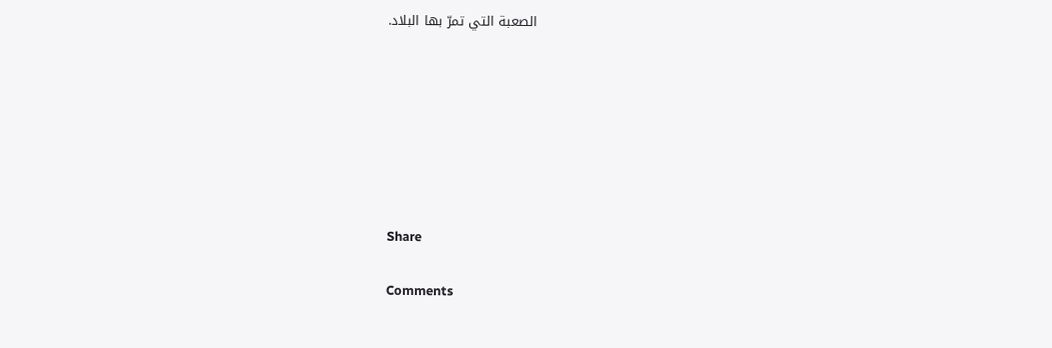الصعبة التي تمرّ بها البلاد.







Share

Comments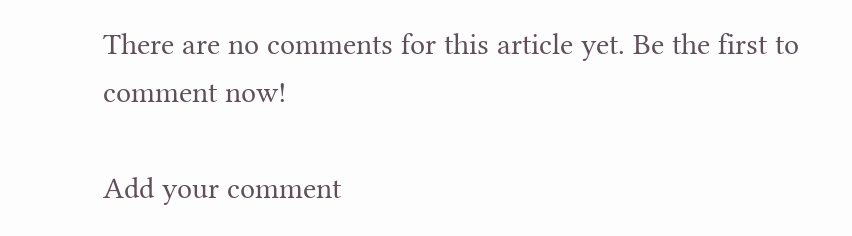There are no comments for this article yet. Be the first to comment now!

Add your comment